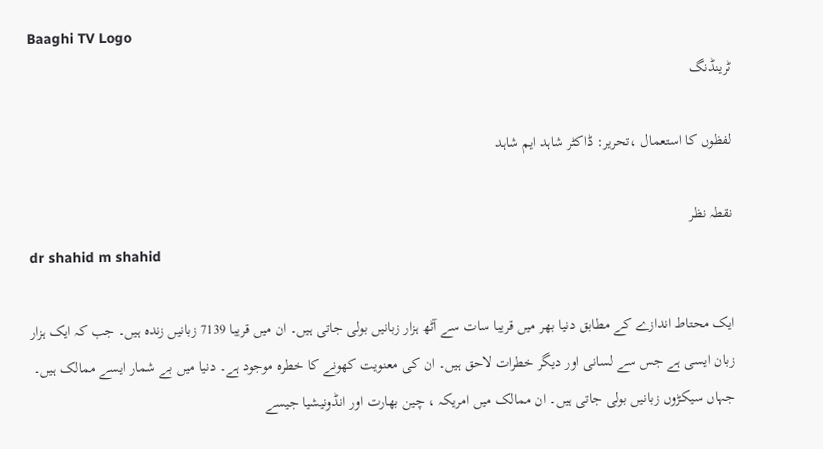Baaghi TV Logo
ٹرینڈنگ

لفظوں کا استعمال ،تحریر: ڈاکٹر شاہد ایم شاہد

نقطہ نظر
dr shahid m shahid

ایک محتاط اندازے کے مطابق دنیا بھر میں قریبا سات سے آٹھ ہزار زبانیں بولی جاتی ہیں۔ ان میں قریبا 7139 زبانیں زندہ ہیں۔ جب کہ ایک ہزار زبان ایسی ہے جس سے لسانی اور دیگر خطرات لاحق ہیں۔ ان کی معنویت کھونے کا خطرہ موجود ہے۔ دنیا میں بے شمار ایسے ممالک ہیں۔ جہاں سیکڑوں زبانیں بولی جاتی ہیں۔ ان ممالک میں امریکہ ، چین بھارت اور انڈونیشیا جیسے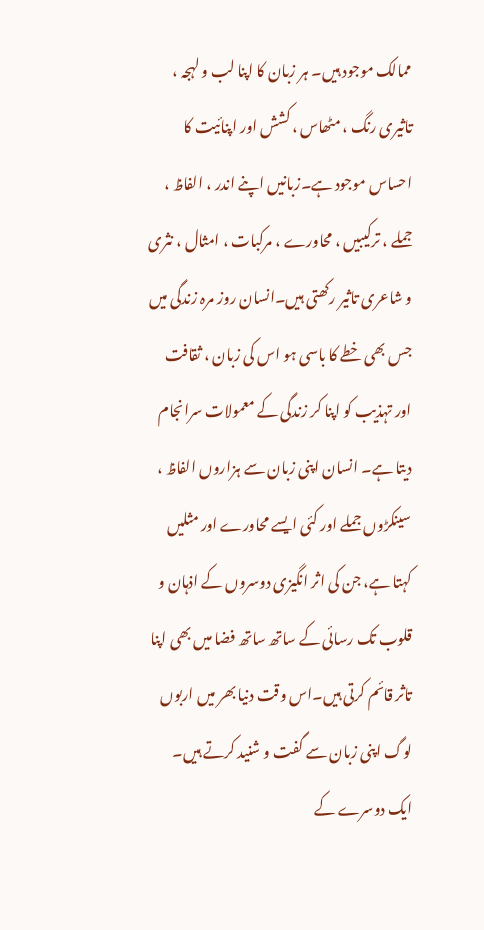ممالک موجود ہیں۔ ہر زبان کا اپنا لب و لہجہ ، تاثیری رنگ ، مٹھاس ، کشش اور اپنائیت کا احساس موجود ہے۔زبانیں اپنے اندر ، الفاظ ، جملے ، ترکیبیں ، محاورے ، مرکبات ، امثال ، نثری و شاعری تاثیر رکھتی ہیں۔انسان روز مرہ زندگی میں جس بھی خطے کا باسی ہو اس کی زبان ، ثقافت اور تہذیب کو اپنا کر زندگی کے معمولات سرانجام دیتا ہے۔ انسان اپنی زبان سے ہزاروں الفاظ ، سینکڑوں جملے اور کئی ایسے محاورے اور مثلیں کہتا ہے، جن کی اثر انگیزی دوسروں کے اذہان و قلوب تک رسائی کے ساتھ ساتھ فضا میں بھی اپنا تاثر قائم کرتی ہیں۔اس وقت دنیا بھر میں اربوں لوگ اپنی زبان سے گفت و شنید کرتے ہیں۔ ایک دوسرے کے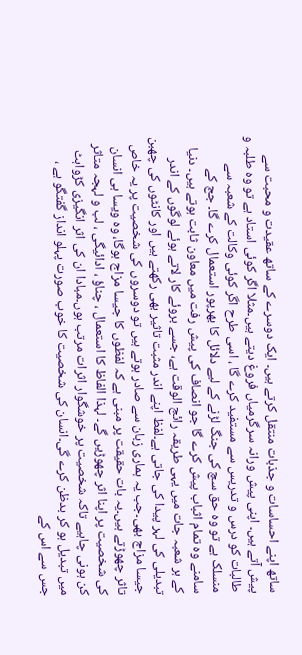ساتھ اپنے احساسات و جذبات منتقل کرتے ہیں۔ ایک دوسرے کے ساتھ عقیدت و محبت سے پیش آتے ہیں۔ اپنی پیش ورانہ سرگرمیاں فروغ دیتے ہیں۔مثلا اگر کوئی استاد ہے تو وہ طلبہ و طالبات کو درس و تدریس سے مستفید کرے گا ، اسی طرح اگر کوئی وکالت کے شعبہ سے منسلک ہے تو وہ حق سچ کی جنگ لڑنے کے لیے دلائل کا بھرپور استعمال کرے گا۔ جج کے سامنے وہ تمام اثباب پیش کرے گا جو انصاف کی پیش رفت میں معاون ثابت ہوتے ہیں۔ دنیا کے ہر شعبہ جات میں یہی طریقہ رائج الوقت ہے، جسے بروئے کار لاتے ہوئے لوگوں کے اندر تبدیلی کی لہر پیدا کی جاتی ہے۔لفظ اپنے اندر مثبت تاثیر بھی رکھتے ہیں اور کانٹوں کی چھبن جیسا مزاج بھی۔جب یہ ہماری زبان سے صادر ہوتے ہیں تو دوسروں کی شخصیت پر یہ خاص تاثر چھوڑتے ہیں۔یہ بات حقیقت پر مبنی ہے کہ لفظوں کا جیسا مزاج ہوگا، وہ ویسا ہی انسان کی شخصیت پر اپنا اثر چھوڑیں گے۔ لہذا الفاظ کا استعمال ، چناؤ ، ادائیگی ، لب و لہجہ متاثر کن ہونی چاہیے تاکہ شخصیت پر خوشگوار اثرات مرتب ہوں۔مبادا ان کی اثر انگیزی کڑواہٹ میں تبدیل ہو کر بدظن کرے گی۔انسان کی شخصیت کا خوب صورت پہلو انداز گفتگو ہے ، جس سے اس کے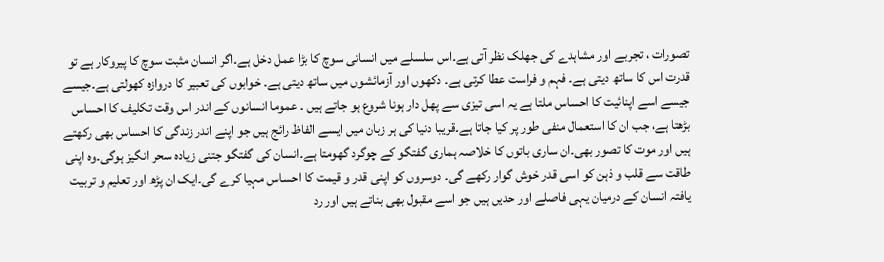تصورات ، تجربے اور مشاہدے کی جھلک نظر آتی ہے۔اس سلسلے میں انسانی سوچ کا بڑا عمل دخل ہے۔اگر انسان مثبت سوچ کا پیروکار ہے تو قدرت اس کا ساتھ دیتی ہے۔ فہم و فراست عطا کرتی ہے۔ دکھوں اور آزمائشوں میں ساتھ دیتی ہے۔ خوابوں کی تعبیر کا دروازہ کھولتی ہے۔جیسے جیسے اسے اپنائیت کا احساس ملتا ہے یہ اسی تیزی سے پھل دار ہونا شروع ہو جاتے ہیں ۔ عموما انسانوں کے اندر اس وقت تکلیف کا احساس بڑھتا ہے، جب ان کا استعمال منفی طور پر کیا جاتا ہے۔قریبا دنیا کی ہر زبان میں ایسے الفاظ رائج ہیں جو اپنے اندر زندگی کا احساس بھی رکھتے ہیں اور موت کا تصور بھی۔ان ساری باتوں کا خلاصہ ہماری گفتگو کے چوگرد گھومتا ہے۔انسان کی گفتگو جتنی زیادہ سحر انگیز ہوگی۔وہ اپنی طاقت سے قلب و ذہن کو اسی قدر خوش گوار رکھے گی۔ دوسروں کو اپنی قدر و قیمت کا احساس مہیا کرے گی۔ایک ان پڑھ اور تعلیم و تربیت یافتہ انسان کے درمیان یہی فاصلے اور حدیں ہیں جو اسے مقبول بھی بناتے ہیں اور رد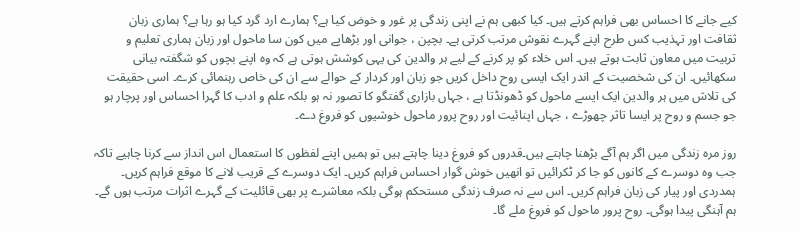کیے جانے کا احساس بھی فراہم کرتے ہیں۔ کیا کبھی ہم نے اپنی زندگی پر غور و خوض کیا ہے؟ ہمارے ارد گرد کیا ہو رہا ہے؟ ہماری زبان ثقافت اور تہذیب کس طرح اپنے گہرے نقوش مرتب کرتی ہے۔ بچپن ، جوانی اور بڑھاپے میں کون سا ماحول اور زبان ہماری تعلیم و تربیت میں معاون ثابت ہوتے ہیں۔ اس خلاء کو پر کرنے کے لیے ہر والدین کی یہی کوشش ہوتی ہے کہ وہ اپنے بچوں کو شگفتہ بیانی سکھائیں۔ ان کی شخصیت کے اندر ایک ایسی روح داخل کریں جو زبان اور کردار کے حوالے سے ان کی خاص رہنمائی کرے۔ اسی حقیقت کی تلاش میں ہر والدین ایک ایسے ماحول کو ڈھونڈتا ہے ، جہاں بازاری گفتگو کا تصور نہ ہو بلکہ علم و ادب کا گہرا احساس اور پرچار ہو جو جسم و روح پر ایسا تاثر چھوڑے ، جہاں اپنائیت اور روح پرور ماحول خوشیوں کو فروغ دے۔

روز مرہ زندگی میں اگر ہم آگے بڑھنا چاہتے ہیں۔قدروں کو فروغ دینا چاہتے ہیں تو ہمیں اپنے لفظوں کا استعمال اس انداز سے کرنا چاہیے تاکہ جب وہ دوسرے کے کانوں کو جا کر ٹکرائیں تو انھیں خوش گوار احساس فراہم کریں۔ ایک دوسرے کے قریب لانے کا موقع فراہم کریں۔ ہمدردی اور پیار کی زبان فراہم کریں۔ اس سے نہ صرف زندگی مستحکم ہوگی بلکہ معاشرے پر بھی قائلیت کے گہرے اثرات مرتب ہوں گے۔ ہم آہنگی پیدا ہوگی۔ روح پرور ماحول کو فروغ ملے گا۔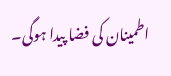اطمینان کی فضا پیدا ہوگی۔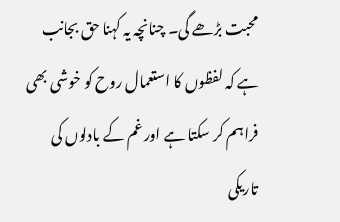محبت بڑھے گی۔ چنانچہ یہ کہنا حق بجانب ہے کہ لفظوں کا استعمال روح کو خوشی بھی فراہم کر سکتا ہے اور غم کے بادلوں کی تاریکی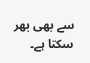سے بھی بھر سکتا ہے۔